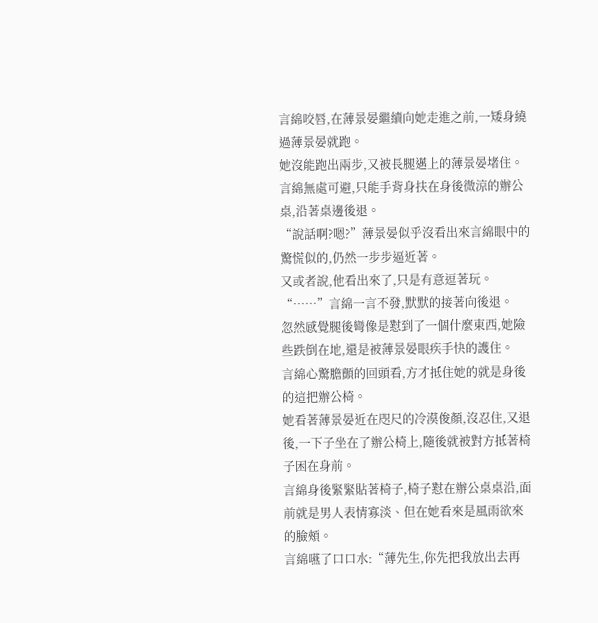言綿咬唇,在薄景晏繼續向她走進之前,一矮身繞過薄景晏就跑。
她沒能跑出兩步,又被長腿邁上的薄景晏堵住。
言綿無處可避,只能手背身扶在身後微涼的辦公桌,沿著桌邊後退。
“說話啊?嗯?”薄景晏似乎沒看出來言綿眼中的驚慌似的,仍然一步步逼近著。
又或者說,他看出來了,只是有意逗著玩。
“……”言綿一言不發,默默的接著向後退。
忽然感覺腿後彎像是懟到了一個什麼東西,她險些跌倒在地,還是被薄景晏眼疾手快的護住。
言綿心驚膽顫的回頭看,方才抵住她的就是身後的這把辦公椅。
她看著薄景晏近在咫尺的冷漠俊顏,沒忍住,又退後,一下子坐在了辦公椅上,隨後就被對方抵著椅子困在身前。
言綿身後緊緊貼著椅子,椅子懟在辦公桌桌沿,面前就是男人表情寡淡、但在她看來是風雨欲來的臉頰。
言綿嚥了口口水:“薄先生,你先把我放出去再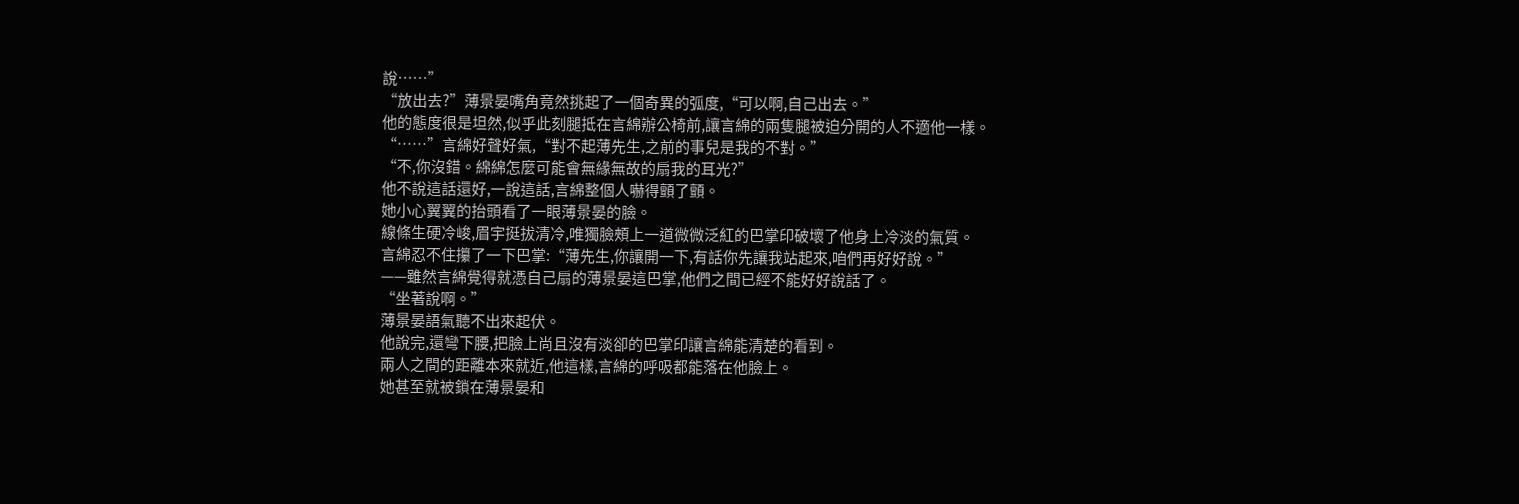說……”
“放出去?”薄景晏嘴角竟然挑起了一個奇異的弧度,“可以啊,自己出去。”
他的態度很是坦然,似乎此刻腿抵在言綿辦公椅前,讓言綿的兩隻腿被迫分開的人不適他一樣。
“……”言綿好聲好氣,“對不起薄先生,之前的事兒是我的不對。”
“不,你沒錯。綿綿怎麼可能會無緣無故的扇我的耳光?”
他不說這話還好,一說這話,言綿整個人嚇得顫了顫。
她小心翼翼的抬頭看了一眼薄景晏的臉。
線條生硬冷峻,眉宇挺拔清冷,唯獨臉頰上一道微微泛紅的巴掌印破壞了他身上冷淡的氣質。
言綿忍不住攥了一下巴掌:“薄先生,你讓開一下,有話你先讓我站起來,咱們再好好說。”
——雖然言綿覺得就憑自己扇的薄景晏這巴掌,他們之間已經不能好好說話了。
“坐著說啊。”
薄景晏語氣聽不出來起伏。
他說完,還彎下腰,把臉上尚且沒有淡卻的巴掌印讓言綿能清楚的看到。
兩人之間的距離本來就近,他這樣,言綿的呼吸都能落在他臉上。
她甚至就被鎖在薄景晏和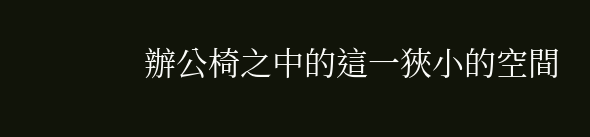辦公椅之中的這一狹小的空間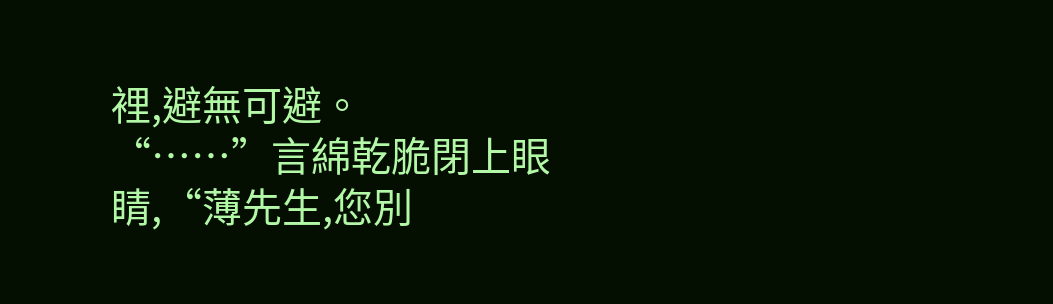裡,避無可避。
“……”言綿乾脆閉上眼睛,“薄先生,您別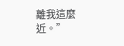離我這麼近。”